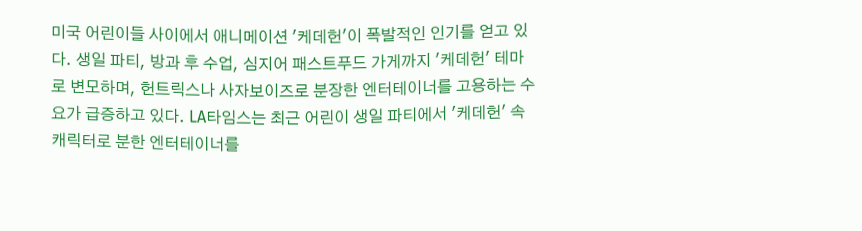미국 어린이들 사이에서 애니메이션 '케데헌'이 폭발적인 인기를 얻고 있다. 생일 파티, 방과 후 수업, 심지어 패스트푸드 가게까지 '케데헌' 테마로 변모하며, 헌트릭스나 사자보이즈로 분장한 엔터테이너를 고용하는 수요가 급증하고 있다. LA타임스는 최근 어린이 생일 파티에서 '케데헌' 속 캐릭터로 분한 엔터테이너를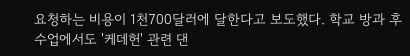요청하는 비용이 1천700달러에 달한다고 보도했다. 학교 방과 후 수업에서도 '케데헌' 관련 댄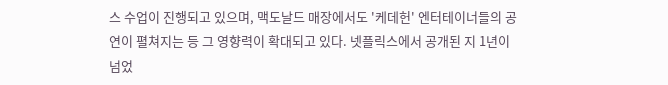스 수업이 진행되고 있으며, 맥도날드 매장에서도 '케데헌' 엔터테이너들의 공연이 펼쳐지는 등 그 영향력이 확대되고 있다. 넷플릭스에서 공개된 지 1년이 넘었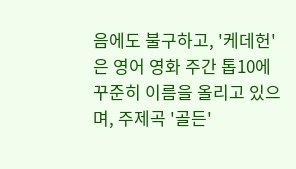음에도 불구하고, '케데헌'은 영어 영화 주간 톱10에 꾸준히 이름을 올리고 있으며, 주제곡 '골든'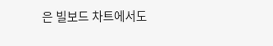은 빌보드 차트에서도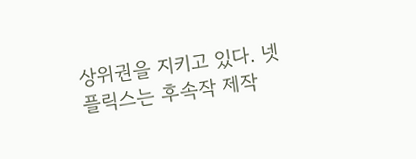상위권을 지키고 있다. 넷플릭스는 후속작 제작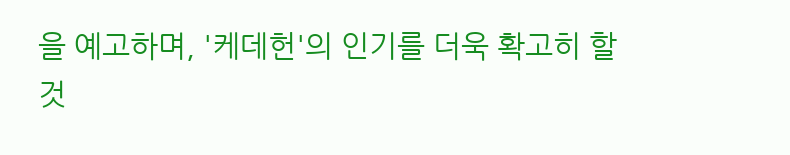을 예고하며, '케데헌'의 인기를 더욱 확고히 할 것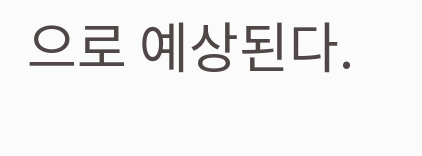으로 예상된다.